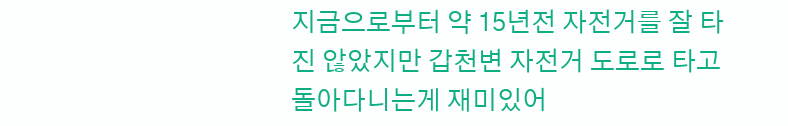지금으로부터 약 15년전 자전거를 잘 타진 않았지만 갑천변 자전거 도로로 타고 돌아다니는게 재미있어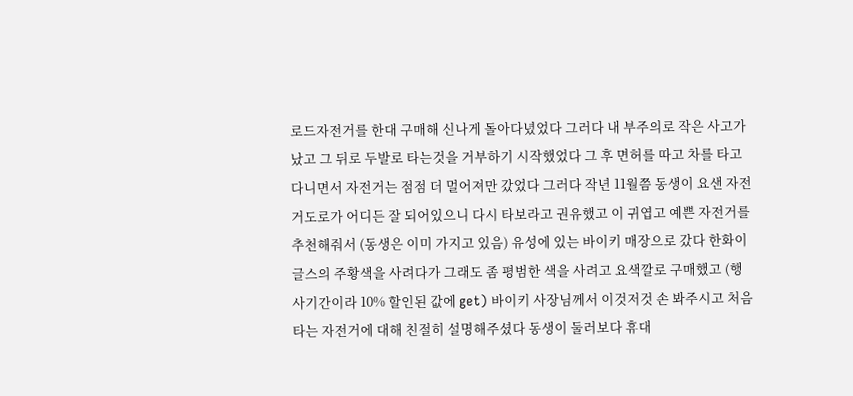로드자전거를 한대 구매해 신나게 돌아다녔었다 그러다 내 부주의로 작은 사고가 났고 그 뒤로 두발로 타는것을 거부하기 시작했었다 그 후 면허를 따고 차를 타고 다니면서 자전거는 점점 더 멀어져만 갔었다 그러다 작년 11월쯤 동생이 요샌 자전거도로가 어디든 잘 되어있으니 다시 타보라고 권유했고 이 귀엽고 예쁜 자전거를 추천해줘서 (동생은 이미 가지고 있음) 유성에 있는 바이키 매장으로 갔다 한화이글스의 주황색을 사려다가 그래도 좀 평범한 색을 사려고 요색깔로 구매했고 (행사기간이라 10% 할인된 값에 get) 바이키 사장님께서 이것저것 손 봐주시고 처음타는 자전거에 대해 친절히 설명해주셨다 동생이 둘러보다 휴대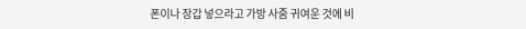폰이나 장갑 넣으라고 가방 사줌 귀여운 것에 비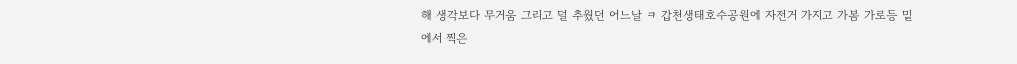해 생각보다 무거움 그리고 덜 추웠던 어느날 ㅋ 갑천생태호수공원에 자전거 가지고 가봄 가로등 밑에서 찍은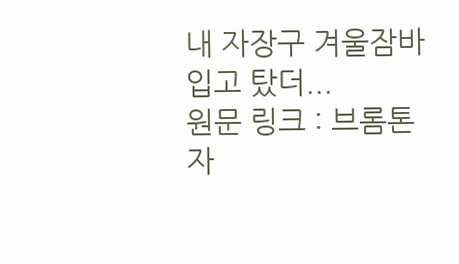내 자장구 겨울잠바 입고 탔더...
원문 링크 : 브롬톤 자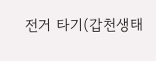전거 타기(갑천생태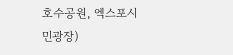호수공원, 엑스포시민광장)